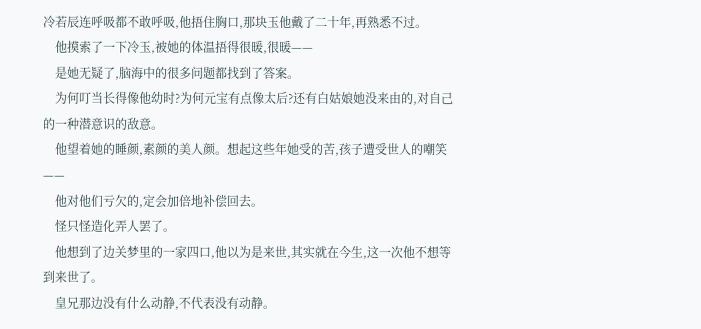冷若辰连呼吸都不敢呼吸,他捂住胸口,那块玉他戴了二十年,再熟悉不过。
    他摸索了一下冷玉,被她的体温捂得很暖,很暖——
    是她无疑了,脑海中的很多问题都找到了答案。
    为何叮当长得像他幼时?为何元宝有点像太后?还有白姑娘她没来由的,对自己的一种潜意识的敌意。
    他望着她的睡颜,素颜的美人颜。想起这些年她受的苦,孩子遭受世人的嘲笑——
    他对他们亏欠的,定会加倍地补偿回去。
    怪只怪造化弄人罢了。
    他想到了边关梦里的一家四口,他以为是来世,其实就在今生,这一次他不想等到来世了。
    皇兄那边没有什么动静,不代表没有动静。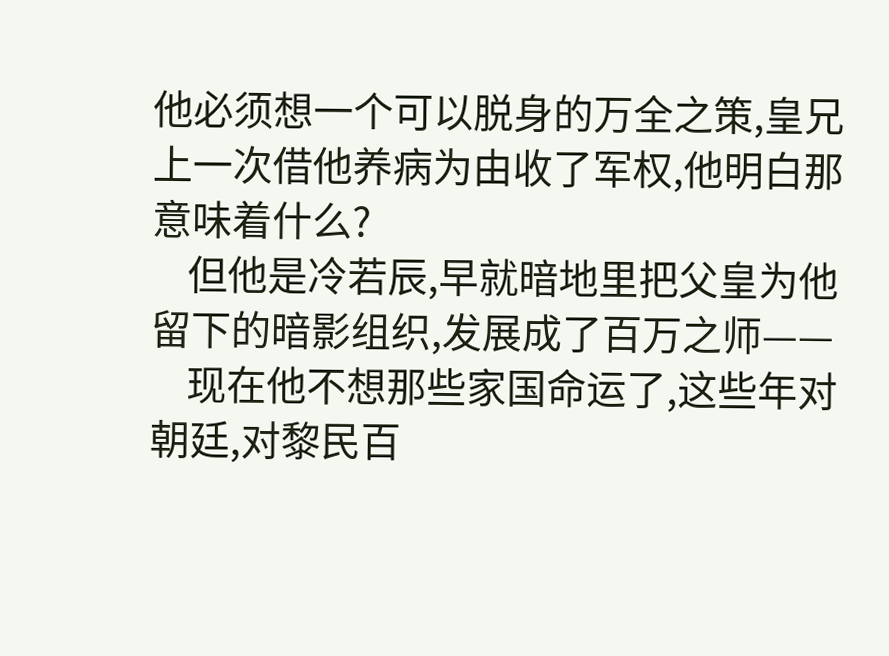他必须想一个可以脱身的万全之策,皇兄上一次借他养病为由收了军权,他明白那意味着什么?
    但他是冷若辰,早就暗地里把父皇为他留下的暗影组织,发展成了百万之师——
    现在他不想那些家国命运了,这些年对朝廷,对黎民百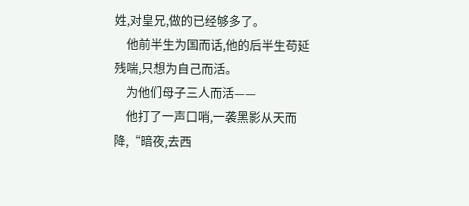姓,对皇兄,做的已经够多了。
    他前半生为国而话,他的后半生苟延残喘,只想为自己而活。
    为他们母子三人而活——
    他打了一声口哨,一袭黑影从天而降,“暗夜,去西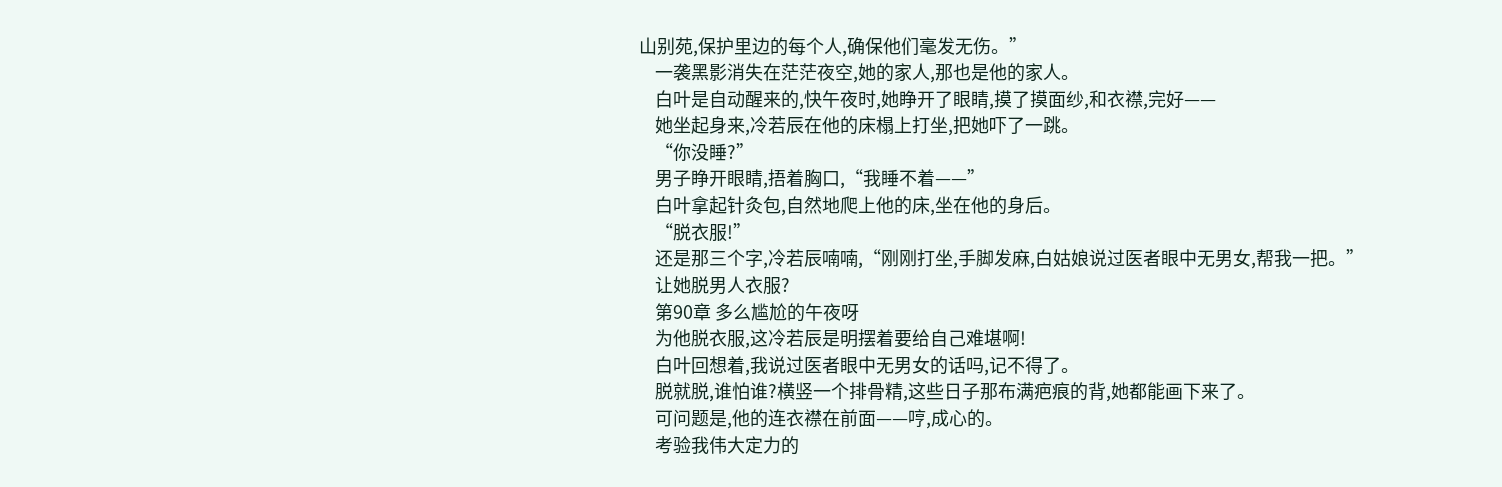山别苑,保护里边的每个人,确保他们毫发无伤。”
    一袭黑影消失在茫茫夜空,她的家人,那也是他的家人。
    白叶是自动醒来的,快午夜时,她睁开了眼睛,摸了摸面纱,和衣襟,完好——
    她坐起身来,冷若辰在他的床榻上打坐,把她吓了一跳。
    “你没睡?”
    男子睁开眼睛,捂着胸口,“我睡不着——”
    白叶拿起针灸包,自然地爬上他的床,坐在他的身后。
    “脱衣服!”
    还是那三个字,冷若辰喃喃,“刚刚打坐,手脚发麻,白姑娘说过医者眼中无男女,帮我一把。”
    让她脱男人衣服?
    第90章 多么尴尬的午夜呀
    为他脱衣服,这冷若辰是明摆着要给自己难堪啊!
    白叶回想着,我说过医者眼中无男女的话吗,记不得了。
    脱就脱,谁怕谁?横竖一个排骨精,这些日子那布满疤痕的背,她都能画下来了。
    可问题是,他的连衣襟在前面——哼,成心的。
    考验我伟大定力的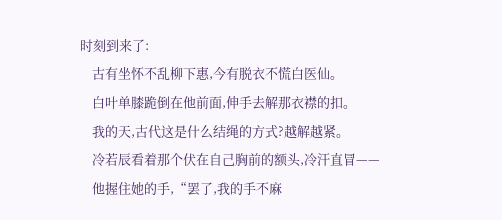时刻到来了:
    古有坐怀不乱柳下惠,今有脱衣不慌白医仙。
    白叶单膝跪倒在他前面,伸手去解那衣襟的扣。
    我的天,古代这是什么结绳的方式?越解越紧。
    冷若辰看着那个伏在自己胸前的额头,冷汗直冒——
    他握住她的手,“罢了,我的手不麻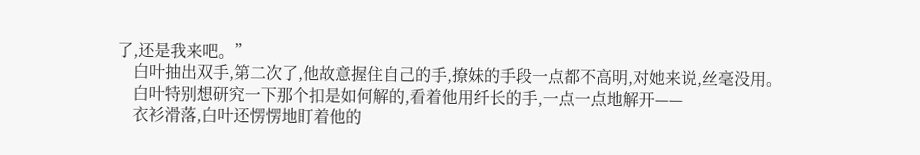了,还是我来吧。”
    白叶抽出双手,第二次了,他故意握住自己的手,撩妹的手段一点都不高明,对她来说,丝毫没用。
    白叶特别想研究一下那个扣是如何解的,看着他用纤长的手,一点一点地解开——
    衣衫滑落,白叶还愣愣地盯着他的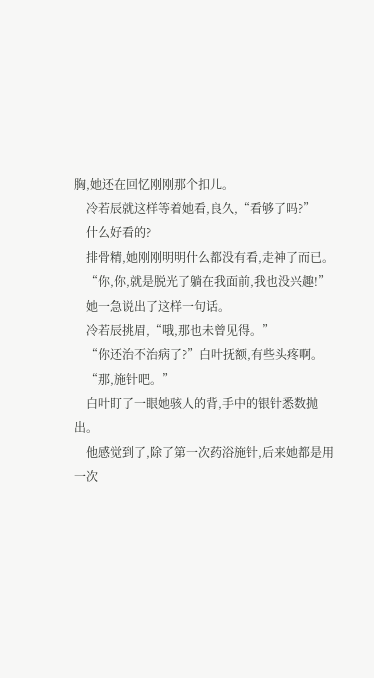胸,她还在回忆刚刚那个扣儿。
    冷若辰就这样等着她看,良久,“看够了吗?”
    什么好看的?
    排骨精,她刚刚明明什么都没有看,走神了而已。
    “你,你,就是脱光了躺在我面前,我也没兴趣!”
    她一急说出了这样一句话。
    冷若辰挑眉,“哦,那也未曾见得。”
    “你还治不治病了?”白叶抚额,有些头疼啊。
    “那,施针吧。”
    白叶盯了一眼她骇人的背,手中的银针悉数抛出。
    他感觉到了,除了第一次药浴施针,后来她都是用一次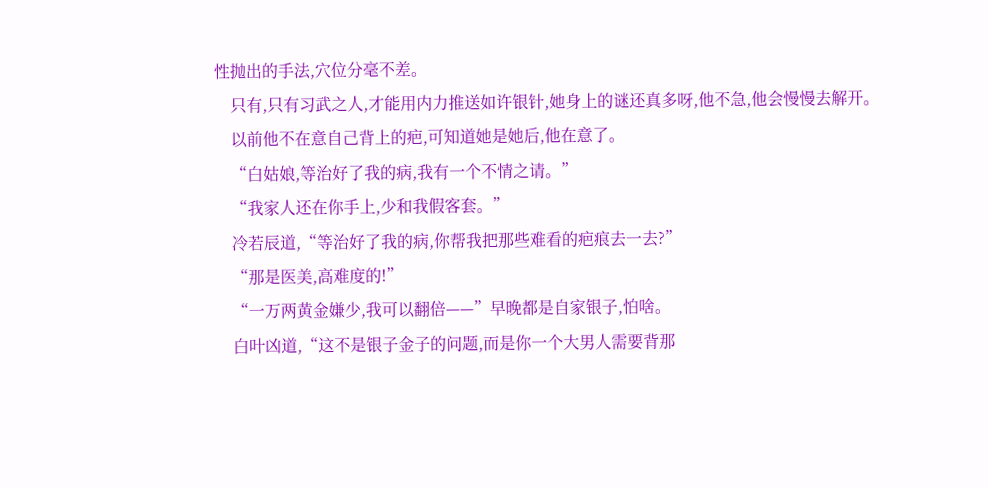性抛出的手法,穴位分毫不差。
    只有,只有习武之人,才能用内力推送如许银针,她身上的谜还真多呀,他不急,他会慢慢去解开。
    以前他不在意自己背上的疤,可知道她是她后,他在意了。
    “白姑娘,等治好了我的病,我有一个不情之请。”
    “我家人还在你手上,少和我假客套。”
    冷若辰道,“等治好了我的病,你帮我把那些难看的疤痕去一去?”
    “那是医美,高难度的!”
    “一万两黄金嫌少,我可以翻倍——”早晚都是自家银子,怕啥。
    白叶凶道,“这不是银子金子的问题,而是你一个大男人需要背那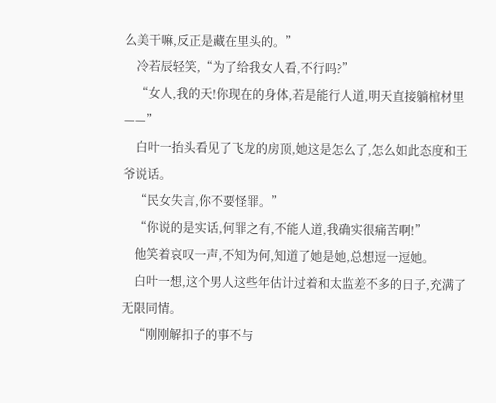么美干嘛,反正是藏在里头的。”
    冷若辰轻笑,“为了给我女人看,不行吗?”
    “女人,我的天!你现在的身体,若是能行人道,明天直接躺棺材里——”
    白叶一抬头看见了飞龙的房顶,她这是怎么了,怎么如此态度和王爷说话。
    “民女失言,你不要怪罪。”
    “你说的是实话,何罪之有,不能人道,我确实很痛苦啊!”
    他笑着哀叹一声,不知为何,知道了她是她,总想逗一逗她。
    白叶一想,这个男人这些年估计过着和太监差不多的日子,充满了无限同情。
    “刚刚解扣子的事不与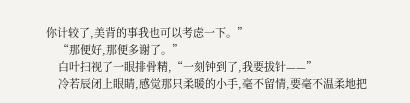你计较了,美背的事我也可以考虑一下。”
    “那便好,那便多谢了。”
    白叶扫视了一眼排骨精,“一刻钟到了,我要拔针——”
    冷若辰闭上眼睛,感觉那只柔暖的小手,毫不留情,要毫不温柔地把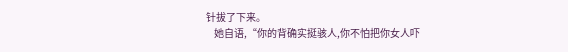针拔了下来。
    她自语,“你的背确实挺骇人,你不怕把你女人吓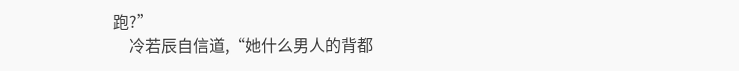跑?”
    冷若辰自信道,“她什么男人的背都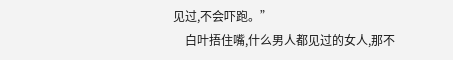见过,不会吓跑。”
    白叶捂住嘴,什么男人都见过的女人,那不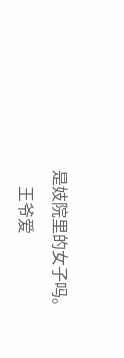是妓院里的女子吗。
    王爷爱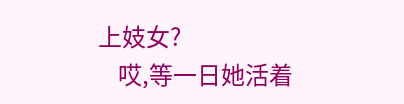上妓女?
    哎,等一日她活着